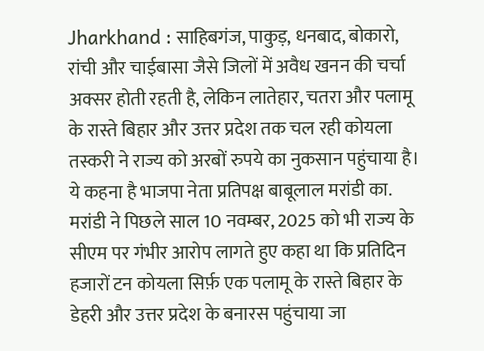Jharkhand : साहिबगंज, पाकुड़, धनबाद, बोकारो, रांची और चाईबासा जैसे जिलों में अवैध खनन की चर्चा अक्सर होती रहती है, लेकिन लातेहार, चतरा और पलामू के रास्ते बिहार और उत्तर प्रदेश तक चल रही कोयला तस्करी ने राज्य को अरबों रुपये का नुकसान पहुंचाया है। ये कहना है भाजपा नेता प्रतिपक्ष बाबूलाल मरांडी का. मरांडी ने पिछले साल 10 नवम्बर, 2025 को भी राज्य के सीएम पर गंभीर आरोप लागते हुए कहा था कि प्रतिदिन हजारों टन कोयला सिर्फ़ एक पलामू के रास्ते बिहार के डेहरी और उत्तर प्रदेश के बनारस पहुंचाया जा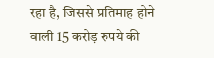रहा है, जिससे प्रतिमाह होने वाली 15 करोड़ रुपये की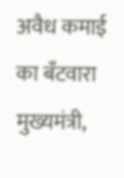अवैध कमाई का बँटवारा मुख्यमंत्री,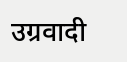उग्रवादी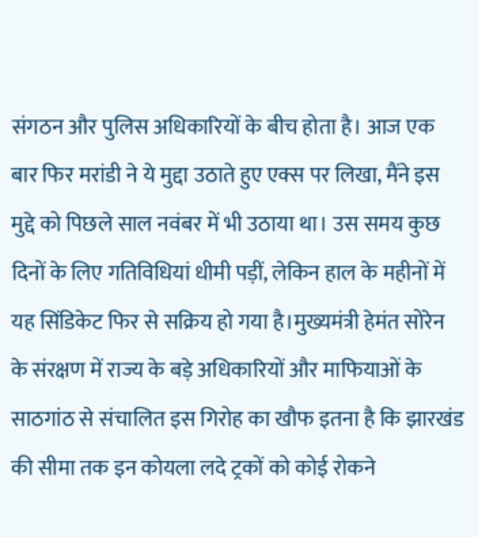संगठन और पुलिस अधिकारियों के बीच होता है। आज एक बार फिर मरांडी ने ये मुद्दा उठाते हुए एक्स पर लिखा, मैंने इस मुद्दे को पिछले साल नवंबर में भी उठाया था। उस समय कुछ दिनों के लिए गतिविधियां धीमी पड़ीं, लेकिन हाल के महीनों में यह सिंडिकेट फिर से सक्रिय हो गया है।मुख्यमंत्री हेमंत सोरेन के संरक्षण में राज्य के बड़े अधिकारियों और माफियाओं के साठगांठ से संचालित इस गिरोह का खौफ इतना है कि झारखंड की सीमा तक इन कोयला लदे ट्रकों को कोई रोकने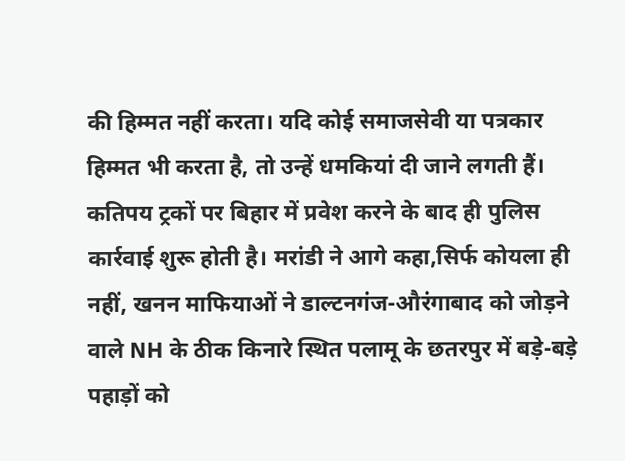की हिम्मत नहीं करता। यदि कोई समाजसेवी या पत्रकार हिम्मत भी करता है, तो उन्हें धमकियां दी जाने लगती हैं। कतिपय ट्रकों पर बिहार में प्रवेश करने के बाद ही पुलिस कार्रवाई शुरू होती है। मरांडी ने आगे कहा,सिर्फ कोयला ही नहीं, खनन माफियाओं ने डाल्टनगंज-औरंगाबाद को जोड़ने वाले NH के ठीक किनारे स्थित पलामू के छतरपुर में बड़े-बड़े पहाड़ों को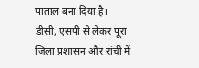पाताल बना दिया है। डीसी, एसपी से लेकर पूरा जिला प्रशासन और रांची में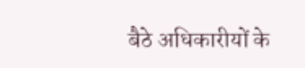बैठे अधिकारीयों के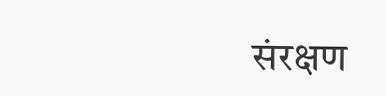संरक्षण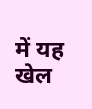में यह खेल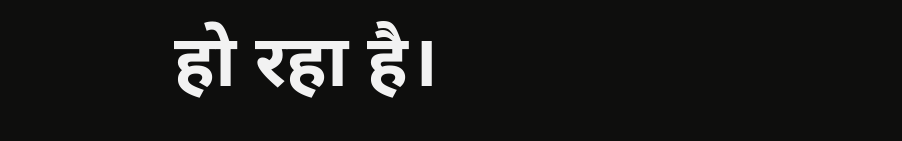हो रहा है।